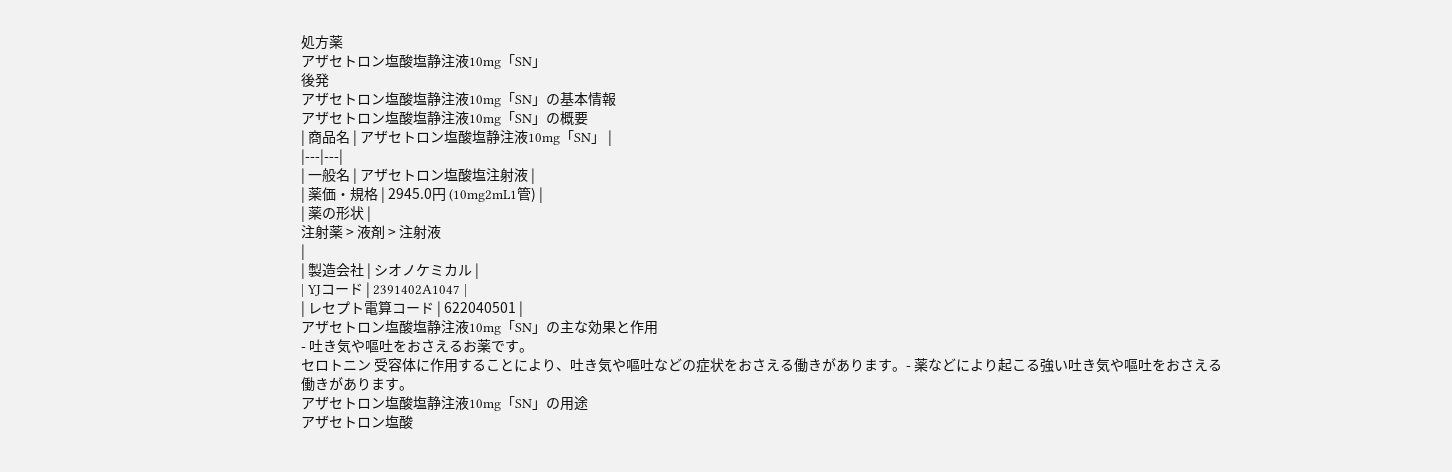処方薬
アザセトロン塩酸塩静注液10mg「SN」
後発
アザセトロン塩酸塩静注液10mg「SN」の基本情報
アザセトロン塩酸塩静注液10mg「SN」の概要
| 商品名 | アザセトロン塩酸塩静注液10mg「SN」 |
|---|---|
| 一般名 | アザセトロン塩酸塩注射液 |
| 薬価・規格 | 2945.0円 (10mg2mL1管) |
| 薬の形状 |
注射薬 > 液剤 > 注射液
|
| 製造会社 | シオノケミカル |
| YJコード | 2391402A1047 |
| レセプト電算コード | 622040501 |
アザセトロン塩酸塩静注液10mg「SN」の主な効果と作用
- 吐き気や嘔吐をおさえるお薬です。
セロトニン 受容体に作用することにより、吐き気や嘔吐などの症状をおさえる働きがあります。- 薬などにより起こる強い吐き気や嘔吐をおさえる働きがあります。
アザセトロン塩酸塩静注液10mg「SN」の用途
アザセトロン塩酸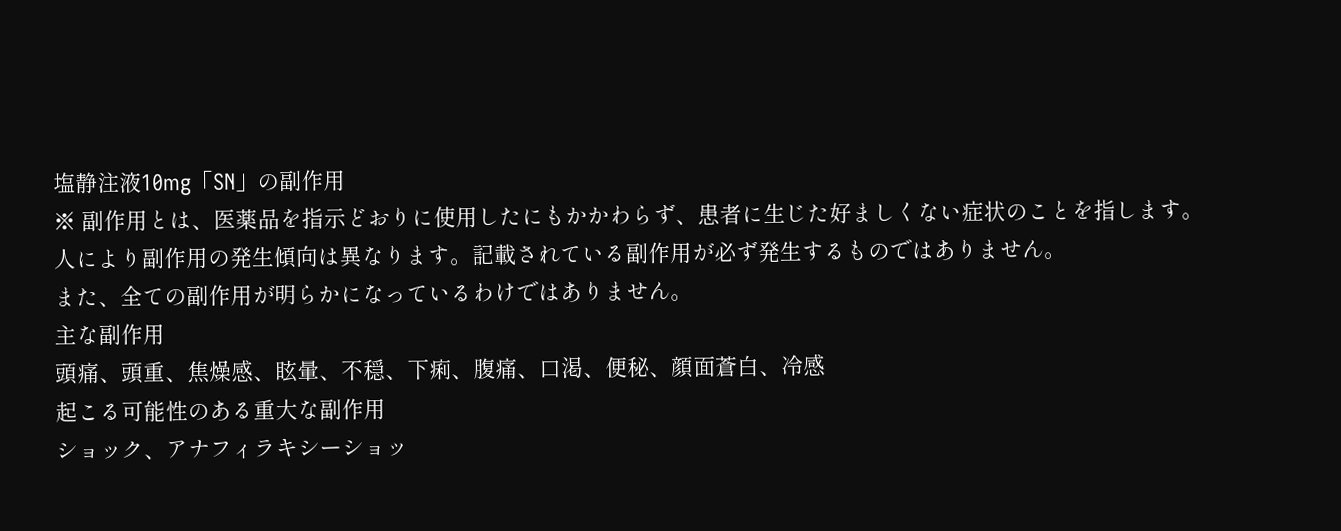塩静注液10mg「SN」の副作用
※ 副作用とは、医薬品を指示どおりに使用したにもかかわらず、患者に生じた好ましくない症状のことを指します。
人により副作用の発生傾向は異なります。記載されている副作用が必ず発生するものではありません。
また、全ての副作用が明らかになっているわけではありません。
主な副作用
頭痛、頭重、焦燥感、眩暈、不穏、下痢、腹痛、口渇、便秘、顔面蒼白、冷感
起こる可能性のある重大な副作用
ショック、アナフィラキシーショッ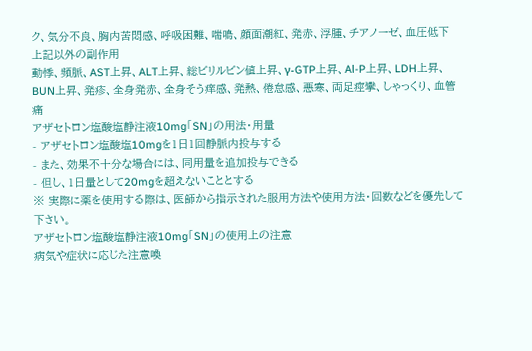ク、気分不良、胸内苦悶感、呼吸困難、喘鳴、顔面潮紅、発赤、浮腫、チアノーゼ、血圧低下
上記以外の副作用
動悸、頻脈、AST上昇、ALT上昇、総ビリルビン値上昇、γ-GTP上昇、Al-P上昇、LDH上昇、BUN上昇、発疹、全身発赤、全身そう痒感、発熱、倦怠感、悪寒、両足痙攣、しゃっくり、血管痛
アザセトロン塩酸塩静注液10mg「SN」の用法・用量
- アザセトロン塩酸塩10mgを1日1回静脈内投与する
- また、効果不十分な場合には、同用量を追加投与できる
- 但し、1日量として20mgを超えないこととする
※ 実際に薬を使用する際は、医師から指示された服用方法や使用方法・回数などを優先して下さい。
アザセトロン塩酸塩静注液10mg「SN」の使用上の注意
病気や症状に応じた注意喚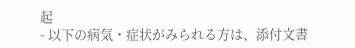起
- 以下の病気・症状がみられる方は、添付文書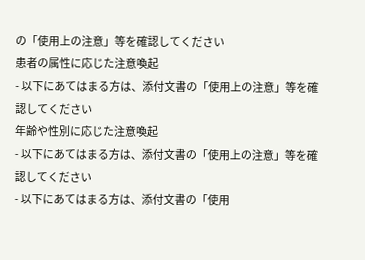の「使用上の注意」等を確認してください
患者の属性に応じた注意喚起
- 以下にあてはまる方は、添付文書の「使用上の注意」等を確認してください
年齢や性別に応じた注意喚起
- 以下にあてはまる方は、添付文書の「使用上の注意」等を確認してください
- 以下にあてはまる方は、添付文書の「使用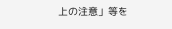上の注意」等を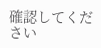確認してください